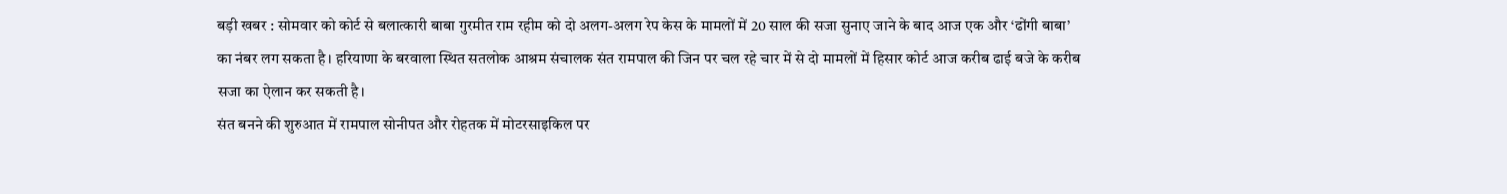बड़ी खबर : सोमवार को कोर्ट से बलात्कारी बाबा गुरमीत राम रहीम को दो अलग-अलग रेप केस के मामलों में 20 साल की सजा सुनाए जाने के बाद आज एक और ‘ढोंगी बाबा’ का नंबर लग सकता है। हरियाणा के बरवाला स्थित सतलोक आश्रम संचालक संत रामपाल की जिन पर चल रहे चार में से दो मामलों में हिसार कोर्ट आज करीब ढाई बजे के करीब सजा का ऐलान कर सकती है।
संत बनने की शुरुआत में रामपाल सोनीपत और रोहतक में मोटरसाइकिल पर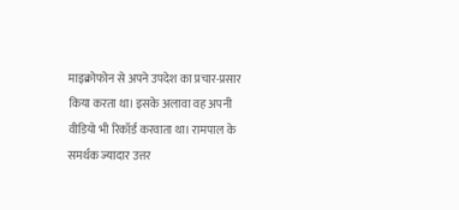माइक्रोफोन से अपने उपदेश का प्रचार-प्रसार किया करता था। इसके अलावा वह अपनी वीडियो भी रिकॉर्ड करवाता था। रामपाल के समर्थक ज्यादार उत्तर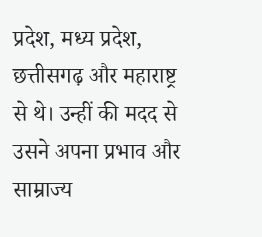प्रदेश, मध्य प्रदेश, छत्तीसगढ़ और महाराष्ट्र से थे। उन्हीं की मदद से उसने अपना प्रभाव और साम्राज्य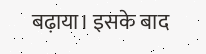बढ़ाया। इसके बाद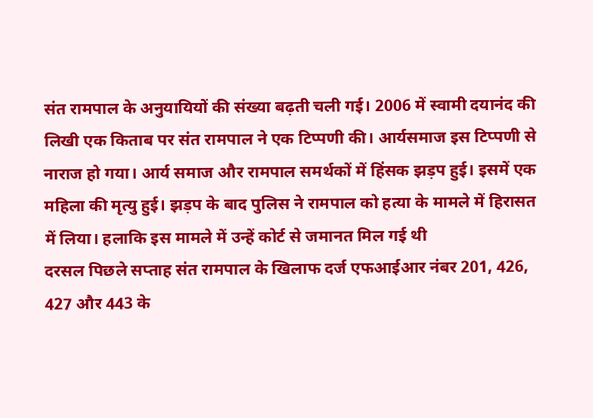संत रामपाल के अनुयायियों की संख्या बढ़ती चली गई। 2006 में स्वामी दयानंद की लिखी एक किताब पर संत रामपाल ने एक टिप्पणी की। आर्यसमाज इस टिप्पणी से नाराज हो गया। आर्य समाज और रामपाल समर्थकों में हिंसक झड़प हुई। इसमें एक महिला की मृत्यु हुई। झड़प के बाद पुलिस ने रामपाल को हत्या के मामले में हिरासत में लिया। हलाकि इस मामले में उन्हें कोर्ट से जमानत मिल गई थी
दरसल पिछले सप्ताह संत रामपाल के खिलाफ दर्ज एफआईआर नंबर 201, 426, 427 और 443 के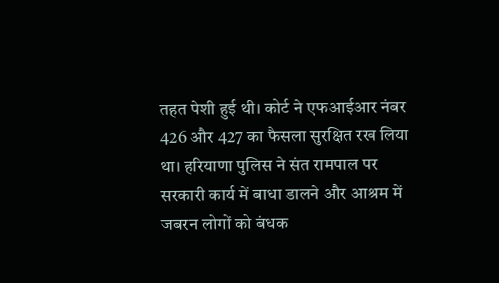तहत पेशी हुई थी। कोर्ट ने एफआईआर नंबर 426 और 427 का फैसला सुरक्षित रख लिया था। हरियाणा पुलिस ने संत रामपाल पर सरकारी कार्य में बाधा डालने और आश्रम में जबरन लोगों को बंधक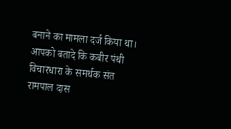बनाने का मामला दर्ज किया था। आपको बतादे कि कबीर पंथी विचारधारा के समर्थक संत रामपाल दास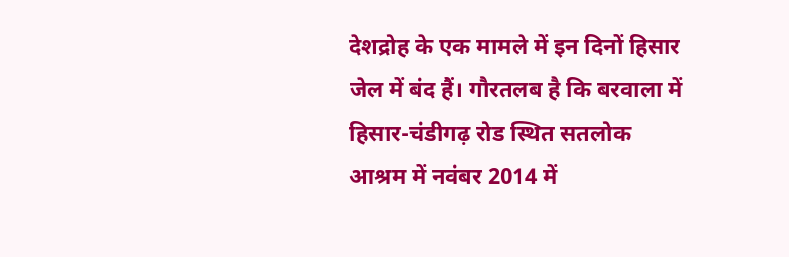देशद्रोह के एक मामले में इन दिनों हिसार जेल में बंद हैं। गौरतलब है कि बरवाला में हिसार-चंडीगढ़ रोड स्थित सतलोक आश्रम में नवंबर 2014 में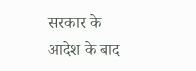सरकार के आदेश के बाद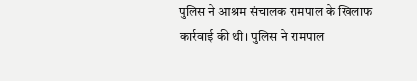पुलिस ने आश्रम संचालक रामपाल के खिलाफ कार्रवाई की थी। पुलिस ने रामपाल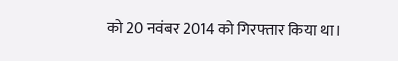को 20 नवंबर 2014 को गिरफ्तार किया था।